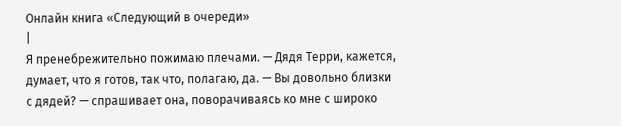Онлайн книга «Следующий в очереди»
|
Я пренебрежительно пожимаю плечами. — Дядя Терри, кажется, думает, что я готов, так что, полагаю, да. — Вы довольно близки с дядей? — спрашивает она, поворачиваясь ко мне с широко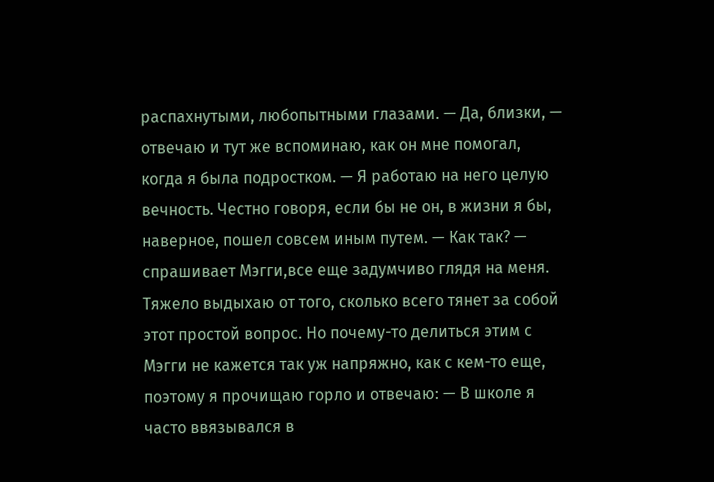распахнутыми, любопытными глазами. — Да, близки, — отвечаю и тут же вспоминаю, как он мне помогал, когда я была подростком. — Я работаю на него целую вечность. Честно говоря, если бы не он, в жизни я бы, наверное, пошел совсем иным путем. — Как так? — спрашивает Мэгги,все еще задумчиво глядя на меня. Тяжело выдыхаю от того, сколько всего тянет за собой этот простой вопрос. Но почему-то делиться этим с Мэгги не кажется так уж напряжно, как с кем-то еще, поэтому я прочищаю горло и отвечаю: — В школе я часто ввязывался в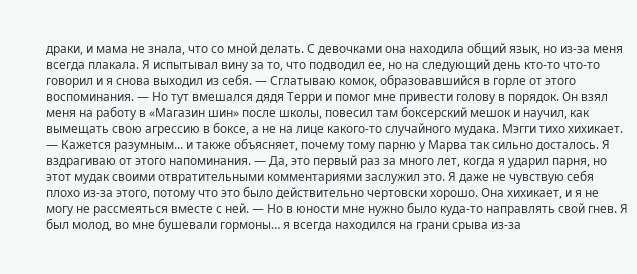драки, и мама не знала, что со мной делать. С девочками она находила общий язык, но из-за меня всегда плакала. Я испытывал вину за то, что подводил ее, но на следующий день кто-то что-то говорил и я снова выходил из себя. — Сглатываю комок, образовавшийся в горле от этого воспоминания. — Но тут вмешался дядя Терри и помог мне привести голову в порядок. Он взял меня на работу в «Магазин шин» после школы, повесил там боксерский мешок и научил, как вымещать свою агрессию в боксе, а не на лице какого-то случайного мудака. Мэгги тихо хихикает. — Кажется разумным... и также объясняет, почему тому парню у Марва так сильно досталось. Я вздрагиваю от этого напоминания. — Да, это первый раз за много лет, когда я ударил парня, но этот мудак своими отвратительными комментариями заслужил это. Я даже не чувствую себя плохо из-за этого, потому что это было действительно чертовски хорошо. Она хихикает, и я не могу не рассмеяться вместе с ней. — Но в юности мне нужно было куда-то направлять свой гнев. Я был молод, во мне бушевали гормоны… я всегда находился на грани срыва из-за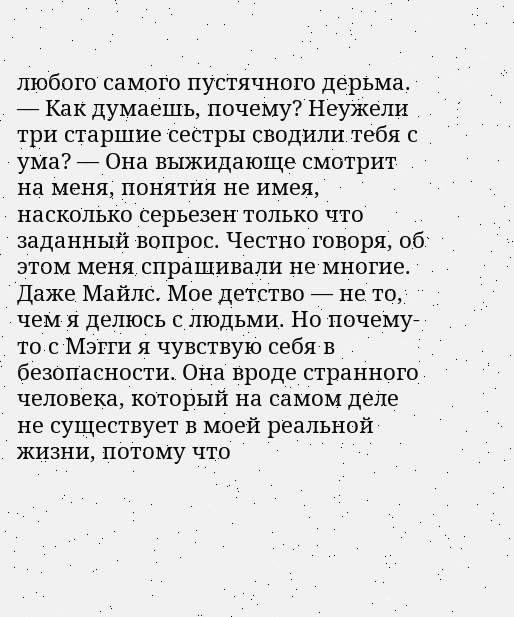любого самого пустячного дерьма. — Как думаешь, почему? Неужели три старшие сестры сводили тебя с ума? — Она выжидающе смотрит на меня, понятия не имея, насколько серьезен только что заданный вопрос. Честно говоря, об этом меня спрашивали не многие. Даже Майлс. Мое детство — не то, чем я делюсь с людьми. Но почему-то с Мэгги я чувствую себя в безопасности. Она вроде странного человека, который на самом деле не существует в моей реальной жизни, потому что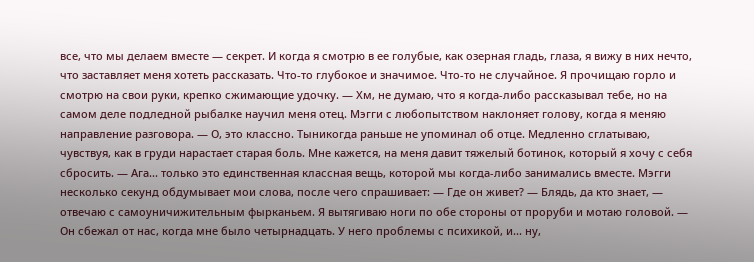все, что мы делаем вместе — секрет. И когда я смотрю в ее голубые, как озерная гладь, глаза, я вижу в них нечто, что заставляет меня хотеть рассказать. Что-то глубокое и значимое. Что-то не случайное. Я прочищаю горло и смотрю на свои руки, крепко сжимающие удочку. — Хм, не думаю, что я когда-либо рассказывал тебе, но на самом деле подледной рыбалке научил меня отец. Мэгги с любопытством наклоняет голову, когда я меняю направление разговора. — О, это классно. Тыникогда раньше не упоминал об отце. Медленно сглатываю, чувствуя, как в груди нарастает старая боль. Мне кажется, на меня давит тяжелый ботинок, который я хочу с себя сбросить. — Ага... только это единственная классная вещь, которой мы когда-либо занимались вместе. Мэгги несколько секунд обдумывает мои слова, после чего спрашивает: — Где он живет? — Блядь, да кто знает, — отвечаю с самоуничижительным фырканьем. Я вытягиваю ноги по обе стороны от проруби и мотаю головой. — Он сбежал от нас, когда мне было четырнадцать. У него проблемы с психикой, и... ну,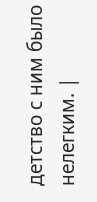детство с ним было нелегким. |